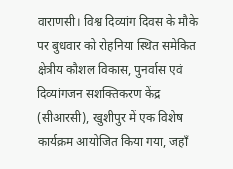वाराणसी। विश्व दिव्यांग दिवस के मौके पर बुधवार को रोहनिया स्थित समेकित क्षेत्रीय कौशल विकास, पुनर्वास एवं दिव्यांगजन सशक्तिकरण केंद्र (सीआरसी), खुशीपुर में एक विशेष कार्यक्रम आयोजित किया गया, जहाँ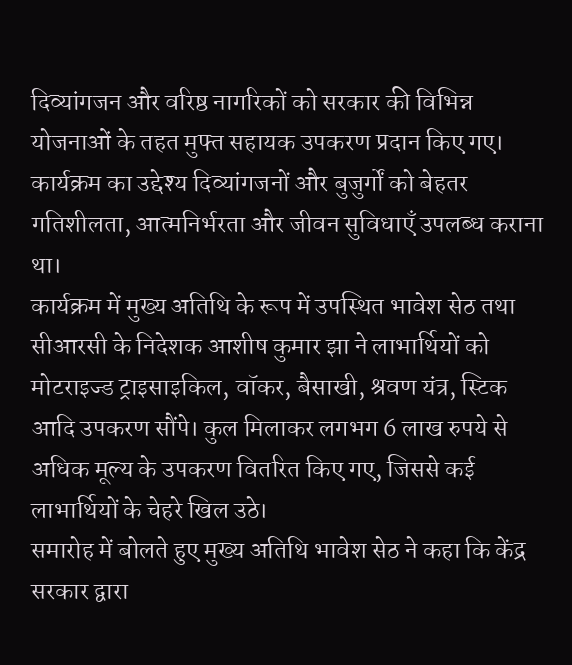दिव्यांगजन और वरिष्ठ नागरिकों को सरकार की विभिन्न योजनाओं के तहत मुफ्त सहायक उपकरण प्रदान किए गए। कार्यक्रम का उद्देश्य दिव्यांगजनों और बुजुर्गों को बेहतर गतिशीलता, आत्मनिर्भरता और जीवन सुविधाएँ उपलब्ध कराना था।
कार्यक्रम में मुख्य अतिथि के रूप में उपस्थित भावेश सेठ तथा सीआरसी के निदेशक आशीष कुमार झा ने लाभार्थियों को मोटराइज्ड ट्राइसाइकिल, वॉकर, बैसाखी, श्रवण यंत्र, स्टिक आदि उपकरण सौंपे। कुल मिलाकर लगभग 6 लाख रुपये से अधिक मूल्य के उपकरण वितरित किए गए, जिससे कई लाभार्थियों के चेहरे खिल उठे।
समारोह में बोलते हुए मुख्य अतिथि भावेश सेठ ने कहा कि केंद्र सरकार द्वारा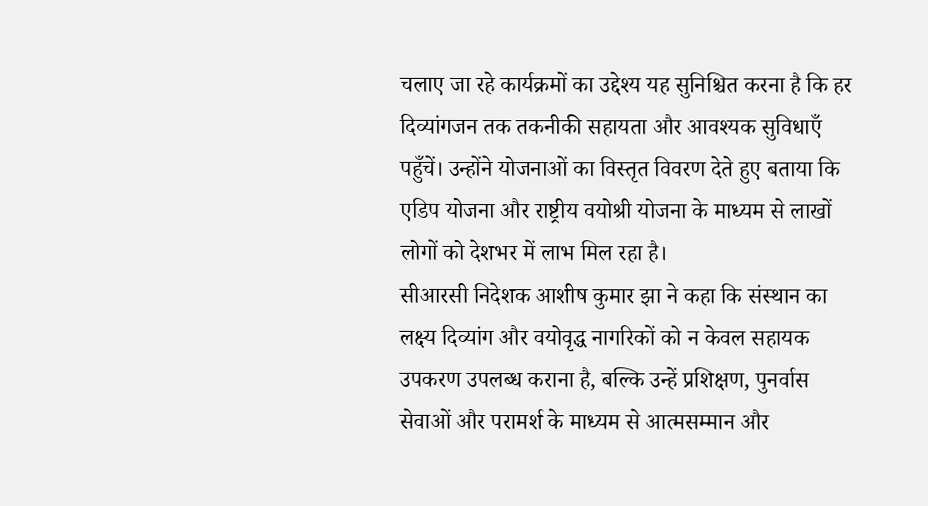चलाए जा रहे कार्यक्रमों का उद्देश्य यह सुनिश्चित करना है कि हर दिव्यांगजन तक तकनीकी सहायता और आवश्यक सुविधाएँ पहुँचें। उन्होंने योजनाओं का विस्तृत विवरण देते हुए बताया कि एडिप योजना और राष्ट्रीय वयोश्री योजना के माध्यम से लाखों लोगों को देशभर में लाभ मिल रहा है।
सीआरसी निदेशक आशीष कुमार झा ने कहा कि संस्थान का लक्ष्य दिव्यांग और वयोवृद्ध नागरिकों को न केवल सहायक उपकरण उपलब्ध कराना है, बल्कि उन्हें प्रशिक्षण, पुनर्वास सेवाओं और परामर्श के माध्यम से आत्मसम्मान और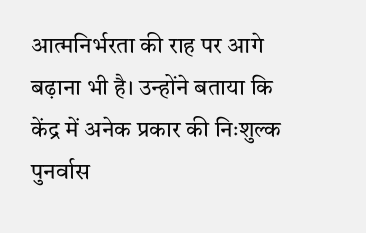आत्मनिर्भरता की राह पर आगे बढ़ाना भी है। उन्होंने बताया कि केंद्र में अनेक प्रकार की निःशुल्क पुनर्वास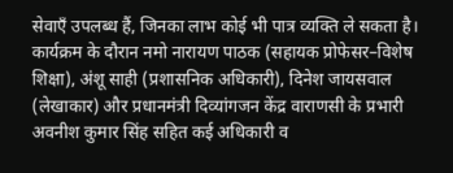सेवाएँ उपलब्ध हैं, जिनका लाभ कोई भी पात्र व्यक्ति ले सकता है।
कार्यक्रम के दौरान नमो नारायण पाठक (सहायक प्रोफेसर–विशेष शिक्षा), अंशू साही (प्रशासनिक अधिकारी), दिनेश जायसवाल (लेखाकार) और प्रधानमंत्री दिव्यांगजन केंद्र वाराणसी के प्रभारी अवनीश कुमार सिंह सहित कई अधिकारी व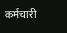कर्मचारी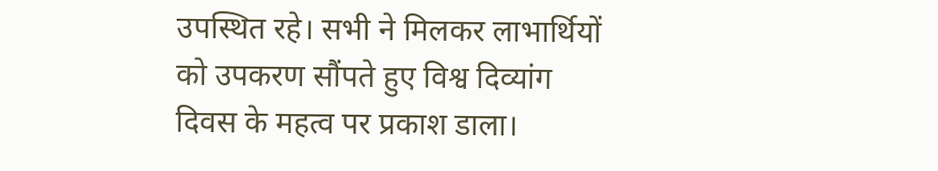उपस्थित रहे। सभी ने मिलकर लाभार्थियों को उपकरण सौंपते हुए विश्व दिव्यांग दिवस के महत्व पर प्रकाश डाला।